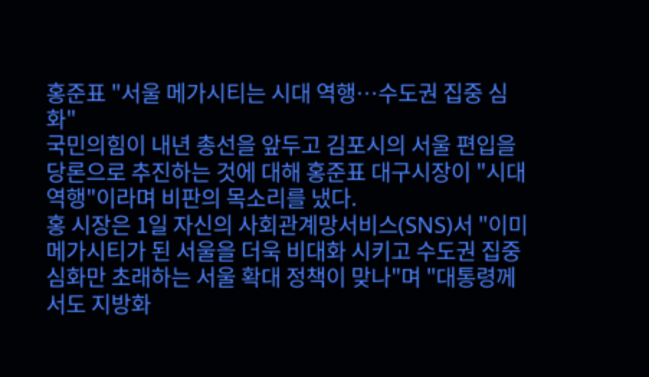홍준표 "서울 메가시티는 시대 역행…수도권 집중 심화"
국민의힘이 내년 총선을 앞두고 김포시의 서울 편입을 당론으로 추진하는 것에 대해 홍준표 대구시장이 "시대 역행"이라며 비판의 목소리를 냈다.
홍 시장은 1일 자신의 사회관계망서비스(SNS)서 "이미 메가시티가 된 서울을 더욱 비대화 시키고 수도권 집중 심화만 초래하는 서울 확대 정책이 맞나"며 "대통령께서도 지방화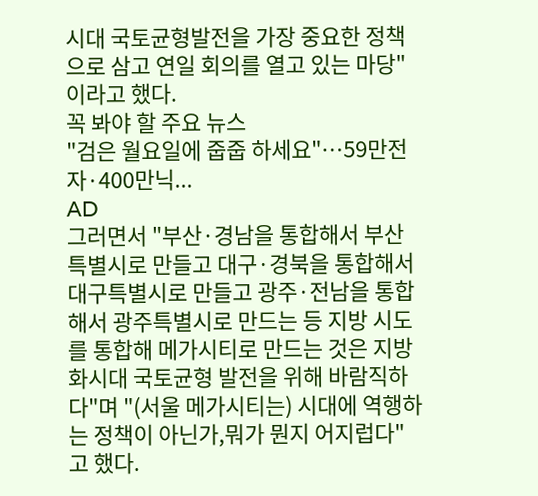시대 국토균형발전을 가장 중요한 정책으로 삼고 연일 회의를 열고 있는 마당"이라고 했다.
꼭 봐야 할 주요 뉴스
"검은 월요일에 줍줍 하세요"…59만전자·400만닉...
AD
그러면서 "부산·경남을 통합해서 부산특별시로 만들고 대구·경북을 통합해서 대구특별시로 만들고 광주·전남을 통합해서 광주특별시로 만드는 등 지방 시도를 통합해 메가시티로 만드는 것은 지방화시대 국토균형 발전을 위해 바람직하다"며 "(서울 메가시티는) 시대에 역행하는 정책이 아닌가,뭐가 뭔지 어지럽다"고 했다.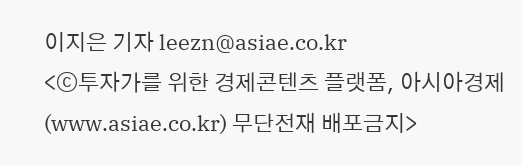이지은 기자 leezn@asiae.co.kr
<ⓒ투자가를 위한 경제콘텐츠 플랫폼, 아시아경제(www.asiae.co.kr) 무단전재 배포금지>